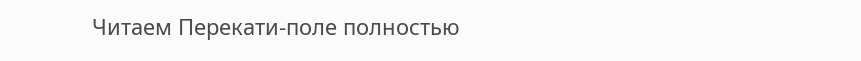Читаем Перекати-поле полностью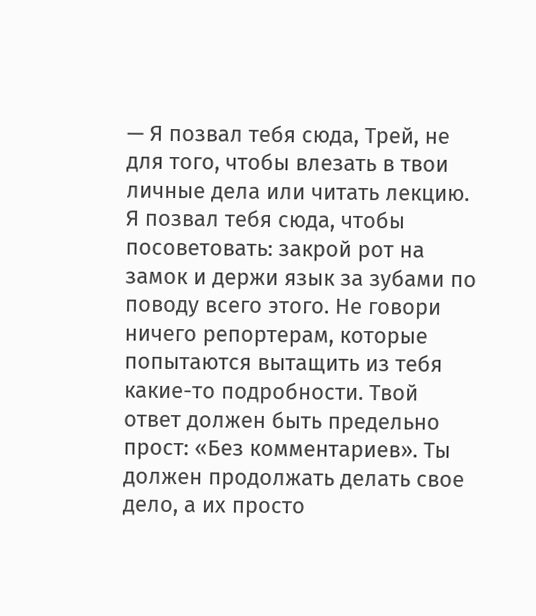— Я позвал тебя сюда, Трей, не для того, чтобы влезать в твои личные дела или читать лекцию. Я позвал тебя сюда, чтобы посоветовать: закрой рот на замок и держи язык за зубами по поводу всего этого. Не говори ничего репортерам, которые попытаются вытащить из тебя какие-то подробности. Твой ответ должен быть предельно прост: «Без комментариев». Ты должен продолжать делать свое дело, а их просто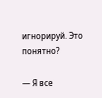игнорируй. Это понятно?

— Я все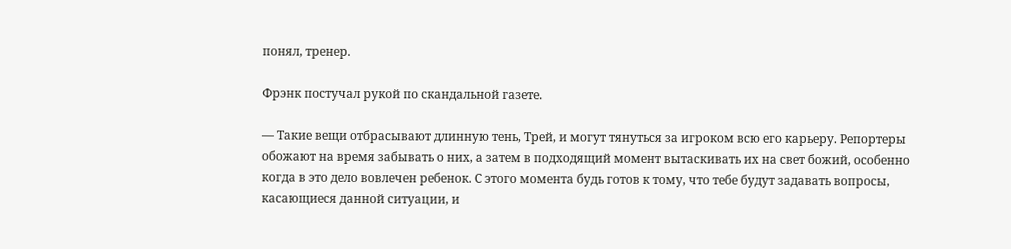понял, тренер.

Фрэнк постучал рукой по скандальной газете.

— Такие вещи отбрасывают длинную тень, Трей, и могут тянуться за игроком всю его карьеру. Репортеры обожают на время забывать о них, а затем в подходящий момент вытаскивать их на свет божий, особенно когда в это дело вовлечен ребенок. С этого момента будь готов к тому, что тебе будут задавать вопросы, касающиеся данной ситуации, и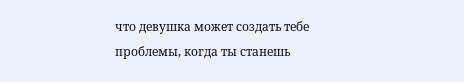что девушка может создать тебе проблемы, когда ты станешь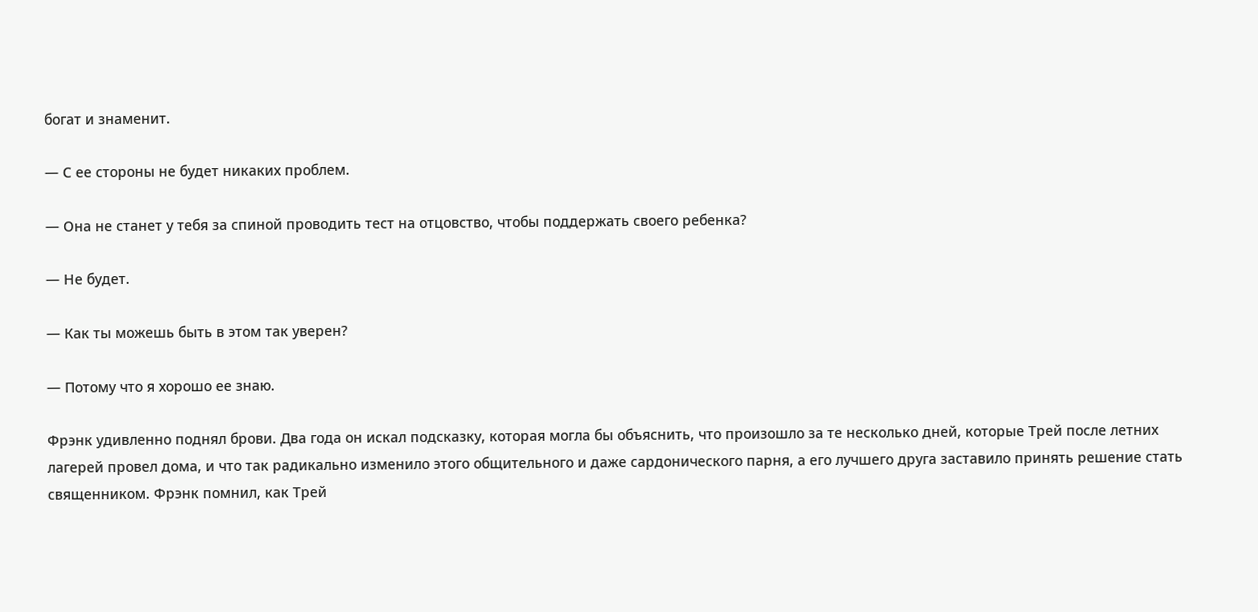богат и знаменит.

— С ее стороны не будет никаких проблем.

— Она не станет у тебя за спиной проводить тест на отцовство, чтобы поддержать своего ребенка?

— Не будет.

— Как ты можешь быть в этом так уверен?

— Потому что я хорошо ее знаю.

Фрэнк удивленно поднял брови. Два года он искал подсказку, которая могла бы объяснить, что произошло за те несколько дней, которые Трей после летних лагерей провел дома, и что так радикально изменило этого общительного и даже сардонического парня, а его лучшего друга заставило принять решение стать священником. Фрэнк помнил, как Трей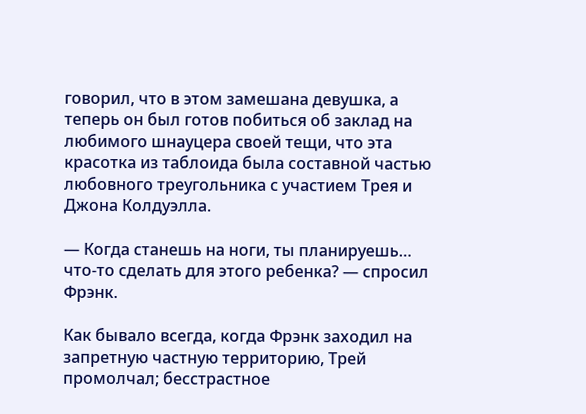говорил, что в этом замешана девушка, а теперь он был готов побиться об заклад на любимого шнауцера своей тещи, что эта красотка из таблоида была составной частью любовного треугольника с участием Трея и Джона Колдуэлла.

— Когда станешь на ноги, ты планируешь… что-то сделать для этого ребенка? — спросил Фрэнк.

Как бывало всегда, когда Фрэнк заходил на запретную частную территорию, Трей промолчал; бесстрастное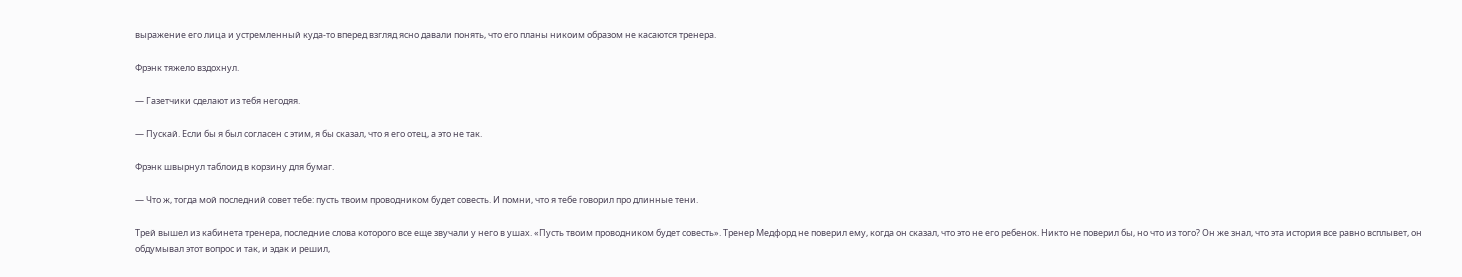выражение его лица и устремленный куда-то вперед взгляд ясно давали понять, что его планы никоим образом не касаются тренера.

Фрэнк тяжело вздохнул.

— Газетчики сделают из тебя негодяя.

— Пускай. Если бы я был согласен с этим, я бы сказал, что я его отец, а это не так.

Фрэнк швырнул таблоид в корзину для бумаг.

— Что ж, тогда мой последний совет тебе: пусть твоим проводником будет совесть. И помни, что я тебе говорил про длинные тени.

Трей вышел из кабинета тренера, последние слова которого все еще звучали у него в ушах. «Пусть твоим проводником будет совесть». Тренер Медфорд не поверил ему, когда он сказал, что это не его ребенок. Никто не поверил бы, но что из того? Он же знал, что эта история все равно всплывет, он обдумывал этот вопрос и так, и эдак и решил,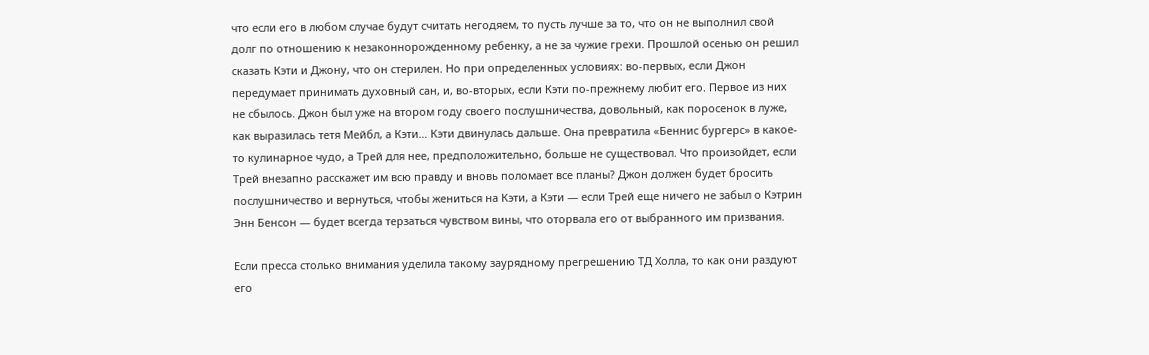что если его в любом случае будут считать негодяем, то пусть лучше за то, что он не выполнил свой долг по отношению к незаконнорожденному ребенку, а не за чужие грехи. Прошлой осенью он решил сказать Кэти и Джону, что он стерилен. Но при определенных условиях: во-первых, если Джон передумает принимать духовный сан, и, во-вторых, если Кэти по-прежнему любит его. Первое из них не сбылось. Джон был уже на втором году своего послушничества, довольный, как поросенок в луже, как выразилась тетя Мейбл, а Кэти… Кэти двинулась дальше. Она превратила «Беннис бургерс» в какое-то кулинарное чудо, а Трей для нее, предположительно, больше не существовал. Что произойдет, если Трей внезапно расскажет им всю правду и вновь поломает все планы? Джон должен будет бросить послушничество и вернуться, чтобы жениться на Кэти, а Кэти — если Трей еще ничего не забыл о Кэтрин Энн Бенсон — будет всегда терзаться чувством вины, что оторвала его от выбранного им призвания.

Если пресса столько внимания уделила такому заурядному прегрешению ТД Холла, то как они раздуют его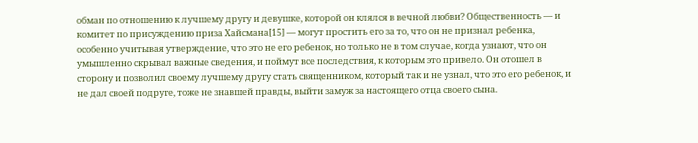обман по отношению к лучшему другу и девушке, которой он клялся в вечной любви? Общественность — и комитет по присуждению приза Хайсмана[15] — могут простить его за то, что он не признал ребенка, особенно учитывая утверждение, что это не его ребенок, но только не в том случае, когда узнают, что он умышленно скрывал важные сведения, и поймут все последствия, к которым это привело. Он отошел в сторону и позволил своему лучшему другу стать священником, который так и не узнал, что это его ребенок, и не дал своей подруге, тоже не знавшей правды, выйти замуж за настоящего отца своего сына.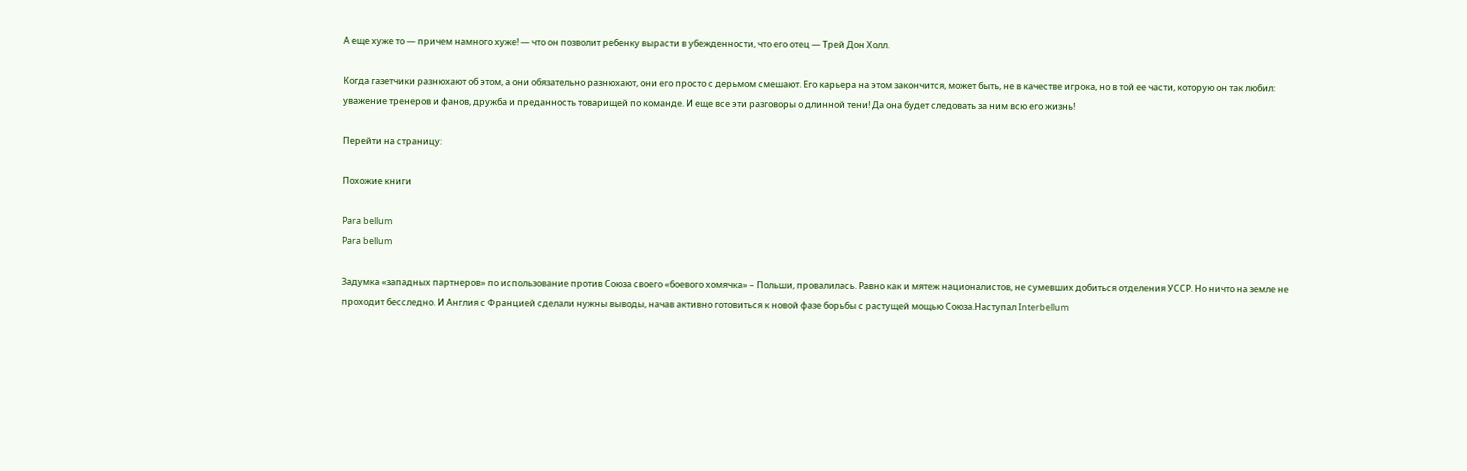А еще хуже то — причем намного хуже! — что он позволит ребенку вырасти в убежденности, что его отец — Трей Дон Холл.

Когда газетчики разнюхают об этом, а они обязательно разнюхают, они его просто с дерьмом смешают. Его карьера на этом закончится, может быть, не в качестве игрока, но в той ее части, которую он так любил: уважение тренеров и фанов, дружба и преданность товарищей по команде. И еще все эти разговоры о длинной тени! Да она будет следовать за ним всю его жизнь!

Перейти на страницу:

Похожие книги

Para bellum
Para bellum

Задумка «западных партнеров» по использование против Союза своего «боевого хомячка» – Польши, провалилась. Равно как и мятеж националистов, не сумевших добиться отделения УССР. Но ничто на земле не проходит бесследно. И Англия с Францией сделали нужны выводы, начав активно готовиться к новой фазе борьбы с растущей мощью Союза.Наступал Interbellum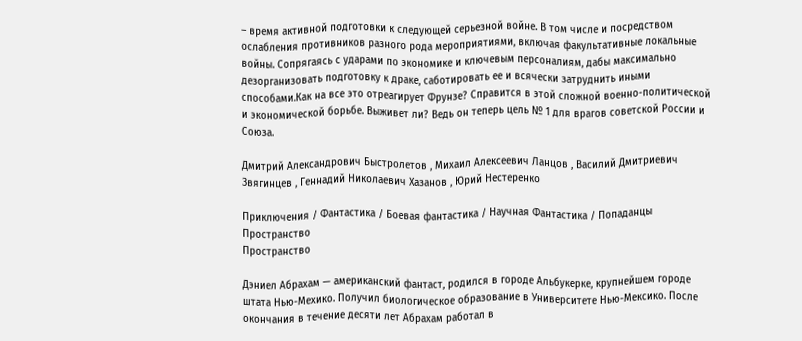– время активной подготовки к следующей серьезной войне. В том числе и посредством ослабления противников разного рода мероприятиями, включая факультативные локальные войны. Сопрягаясь с ударами по экономике и ключевым персоналиям, дабы максимально дезорганизовать подготовку к драке, саботировать ее и всячески затруднить иными способами.Как на все это отреагирует Фрунзе? Справится в этой сложной военно-политической и экономической борьбе. Выживет ли? Ведь он теперь цель № 1 для врагов советской России и Союза.

Дмитрий Александрович Быстролетов , Михаил Алексеевич Ланцов , Василий Дмитриевич Звягинцев , Геннадий Николаевич Хазанов , Юрий Нестеренко

Приключения / Фантастика / Боевая фантастика / Научная Фантастика / Попаданцы
Пространство
Пространство

Дэниел Абрахам — американский фантаст, родился в городе Альбукерке, крупнейшем городе штата Нью-Мехико. Получил биологическое образование в Университете Нью-Мексико. После окончания в течение десяти лет Абрахам работал в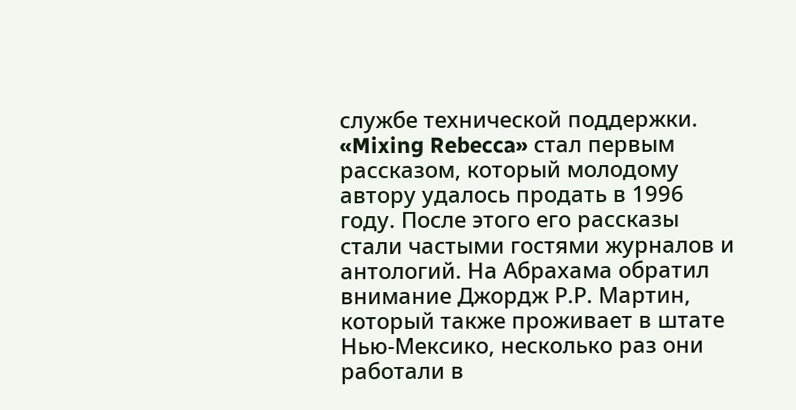службе технической поддержки. «Mixing Rebecca» стал первым рассказом, который молодому автору удалось продать в 1996 году. После этого его рассказы стали частыми гостями журналов и антологий. На Абрахама обратил внимание Джордж Р.Р. Мартин, который также проживает в штате Нью-Мексико, несколько раз они работали в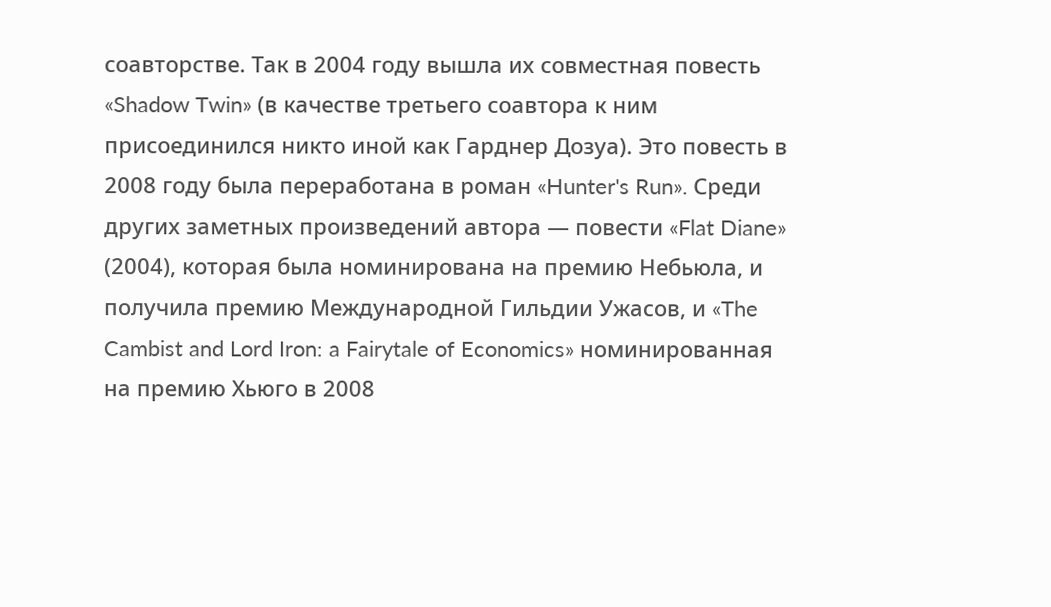соавторстве. Так в 2004 году вышла их совместная повесть «Shadow Twin» (в качестве третьего соавтора к ним присоединился никто иной как Гарднер Дозуа). Это повесть в 2008 году была переработана в роман «Hunter's Run». Среди других заметных произведений автора — повести «Flat Diane» (2004), которая была номинирована на премию Небьюла, и получила премию Международной Гильдии Ужасов, и «The Cambist and Lord Iron: a Fairytale of Economics» номинированная на премию Хьюго в 2008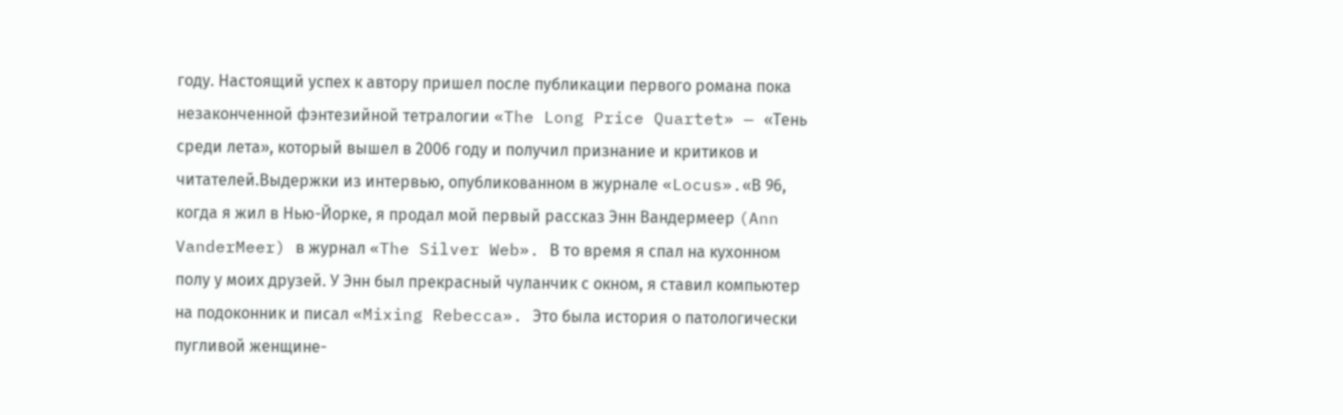году. Настоящий успех к автору пришел после публикации первого романа пока незаконченной фэнтезийной тетралогии «The Long Price Quartet» — «Тень среди лета», который вышел в 2006 году и получил признание и критиков и читателей.Выдержки из интервью, опубликованном в журнале «Locus».«В 96, когда я жил в Нью-Йорке, я продал мой первый рассказ Энн Вандермеер (Ann VanderMeer) в журнал «The Silver Web». В то время я спал на кухонном полу у моих друзей. У Энн был прекрасный чуланчик с окном, я ставил компьютер на подоконник и писал «Mixing Rebecca». Это была история о патологически пугливой женщине-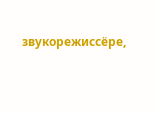звукорежиссёре,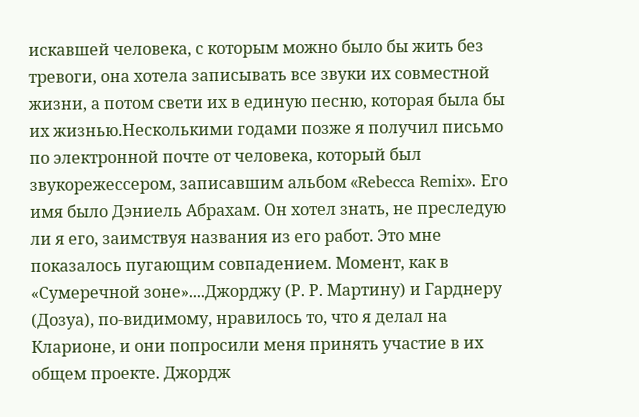искавшей человека, с которым можно было бы жить без тревоги, она хотела записывать все звуки их совместной жизни, а потом свети их в единую песню, которая была бы их жизнью.Несколькими годами позже я получил письмо по электронной почте от человека, который был звукорежессером, записавшим альбом «Rebecca Remix». Его имя было Дэниель Абрахам. Он хотел знать, не преследую ли я его, заимствуя названия из его работ. Это мне показалось пугающим совпадением. Момент, как в «Сумеречной зоне»....Джорджу (Р. Р. Мартину) и Гарднеру (Дозуа), по-видимому, нравилось то, что я делал на Кларионе, и они попросили меня принять участие в их общем проекте. Джордж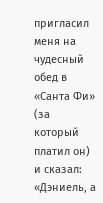пригласил меня на чудесный обед в «Санта Фи» (за который платил он) и сказал: «Дэниель, а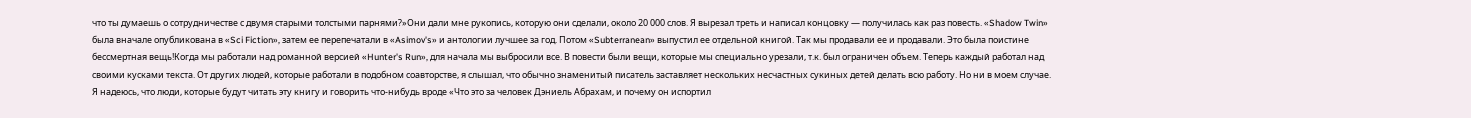что ты думаешь о сотрудничестве с двумя старыми толстыми парнями?»Они дали мне рукопись, которую они сделали, около 20 000 слов. Я вырезал треть и написал концовку — получилась как раз повесть. «Shadow Twin» была вначале опубликована в «Sci Fiction», затем ее перепечатали в «Asimov's» и антологии лучшее за год. Потом «Subterranean» выпустил ее отдельной книгой. Так мы продавали ее и продавали. Это была поистине бессмертная вещь!Когда мы работали над романной версией «Hunter's Run», для начала мы выбросили все. В повести были вещи, которые мы специально урезали, т.к. был ограничен объем. Теперь каждый работал над своими кусками текста. От других людей, которые работали в подобном соавторстве, я слышал, что обычно знаменитый писатель заставляет нескольких несчастных сукиных детей делать всю работу. Но ни в моем случае. Я надеюсь, что люди, которые будут читать эту книгу и говорить что-нибудь вроде «Что это за человек Дэниель Абрахам, и почему он испортил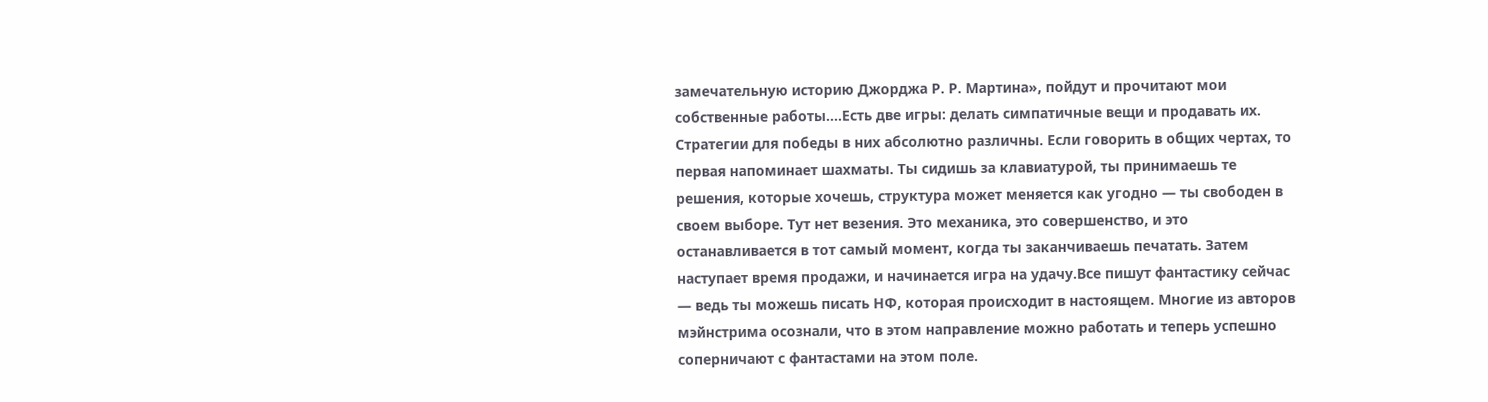замечательную историю Джорджа Р. Р. Мартина», пойдут и прочитают мои собственные работы....Есть две игры: делать симпатичные вещи и продавать их. Стратегии для победы в них абсолютно различны. Если говорить в общих чертах, то первая напоминает шахматы. Ты сидишь за клавиатурой, ты принимаешь те решения, которые хочешь, структура может меняется как угодно — ты свободен в своем выборе. Тут нет везения. Это механика, это совершенство, и это останавливается в тот самый момент, когда ты заканчиваешь печатать. Затем наступает время продажи, и начинается игра на удачу.Все пишут фантастику сейчас — ведь ты можешь писать НФ, которая происходит в настоящем. Многие из авторов мэйнстрима осознали, что в этом направление можно работать и теперь успешно соперничают с фантастами на этом поле.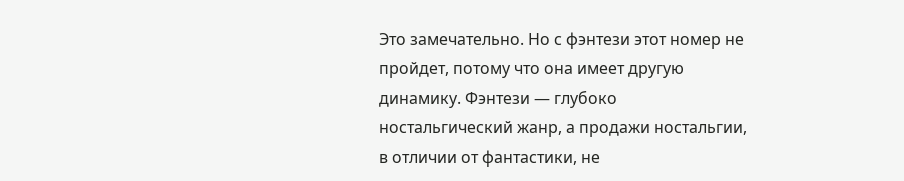Это замечательно. Но с фэнтези этот номер не пройдет, потому что она имеет другую динамику. Фэнтези — глубоко ностальгический жанр, а продажи ностальгии, в отличии от фантастики, не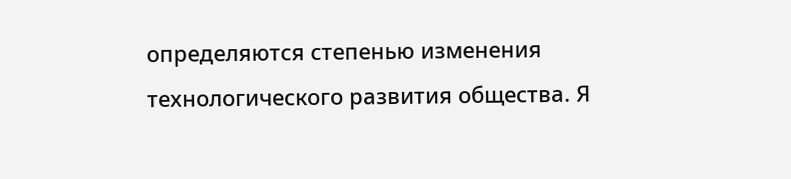определяются степенью изменения технологического развития общества. Я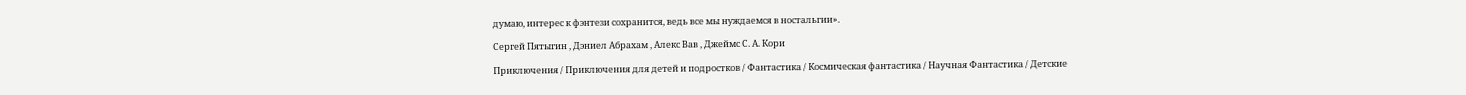думаю, интерес к фэнтези сохранится, ведь все мы нуждаемся в ностальгии».

Сергей Пятыгин , Дэниел Абрахам , Алекс Вав , Джеймс С. А. Кори

Приключения / Приключения для детей и подростков / Фантастика / Космическая фантастика / Научная Фантастика / Детские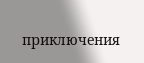приключения